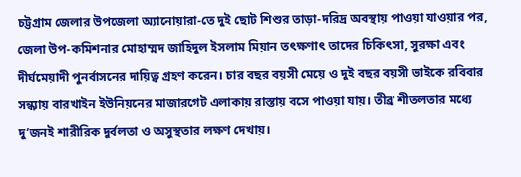চট্টগ্রাম জেলার উপজেলা অ্যানোয়ারা-তে দুই ছোট শিশুর তাড়া-দরিদ্র অবস্থায় পাওয়া যাওয়ার পর, জেলা উপ-কমিশনার মোহাম্মদ জাহিদুল ইসলাম মিয়ান তৎক্ষণাৎ তাদের চিকিৎসা, সুরক্ষা এবং দীর্ঘমেয়াদী পুনর্বাসনের দায়িত্ব গ্রহণ করেন। চার বছর বয়সী মেয়ে ও দুই বছর বয়সী ভাইকে রবিবার সন্ধ্যায় বারখাইন ইউনিয়নের মাজারগেট এলাকায় রাস্তায় বসে পাওয়া যায়। তীব্র শীতলতার মধ্যে দু’জনই শারীরিক দুর্বলতা ও অসুস্থতার লক্ষণ দেখায়।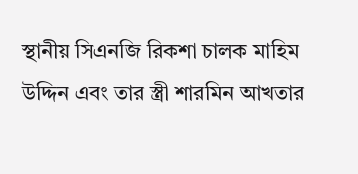স্থানীয় সিএনজি রিকশা চালক মাহিম উদ্দিন এবং তার স্ত্রী শারমিন আখতার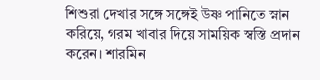শিশুরা দেখার সঙ্গে সঙ্গেই উষ্ণ পানিতে স্নান করিয়ে, গরম খাবার দিয়ে সাময়িক স্বস্তি প্রদান করেন। শারমিন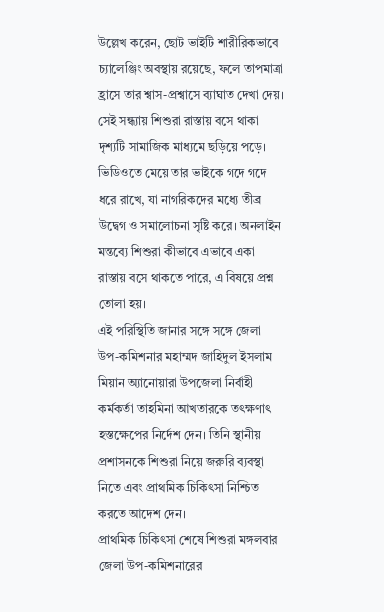উল্লেখ করেন, ছোট ভাইটি শারীরিকভাবে চ্যালেঞ্জিং অবস্থায় রয়েছে, ফলে তাপমাত্রা হ্রাসে তার শ্বাস-প্রশ্বাসে ব্যাঘাত দেখা দেয়।
সেই সন্ধ্যায় শিশুরা রাস্তায় বসে থাকা দৃশ্যটি সামাজিক মাধ্যমে ছড়িয়ে পড়ে। ভিডিওতে মেয়ে তার ভাইকে গদে গদে ধরে রাখে, যা নাগরিকদের মধ্যে তীব্র উদ্বেগ ও সমালোচনা সৃষ্টি করে। অনলাইন মন্তব্যে শিশুরা কীভাবে এভাবে একা রাস্তায় বসে থাকতে পারে, এ বিষয়ে প্রশ্ন তোলা হয়।
এই পরিস্থিতি জানার সঙ্গে সঙ্গে জেলা উপ-কমিশনার মহাম্মদ জাহিদুল ইসলাম মিয়ান অ্যানোয়ারা উপজেলা নির্বাহী কর্মকর্তা তাহমিনা আখতারকে তৎক্ষণাৎ হস্তক্ষেপের নির্দেশ দেন। তিনি স্থানীয় প্রশাসনকে শিশুরা নিয়ে জরুরি ব্যবস্থা নিতে এবং প্রাথমিক চিকিৎসা নিশ্চিত করতে আদেশ দেন।
প্রাথমিক চিকিৎসা শেষে শিশুরা মঙ্গলবার জেলা উপ-কমিশনারের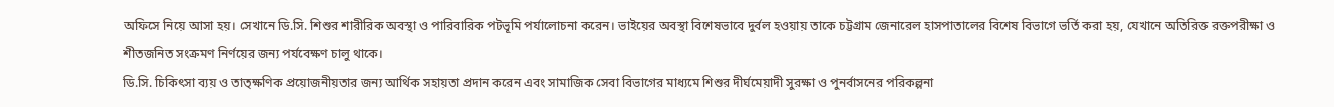অফিসে নিয়ে আসা হয়। সেখানে ডি.সি. শিশুর শারীরিক অবস্থা ও পারিবারিক পটভূমি পর্যালোচনা করেন। ভাইয়ের অবস্থা বিশেষভাবে দুর্বল হওয়ায় তাকে চট্টগ্রাম জেনারেল হাসপাতালের বিশেষ বিভাগে ভর্তি করা হয়, যেখানে অতিরিক্ত রক্তপরীক্ষা ও শীতজনিত সংক্রমণ নির্ণয়ের জন্য পর্যবেক্ষণ চালু থাকে।
ডি.সি. চিকিৎসা ব্যয় ও তাত্ক্ষণিক প্রয়োজনীয়তার জন্য আর্থিক সহায়তা প্রদান করেন এবং সামাজিক সেবা বিভাগের মাধ্যমে শিশুর দীর্ঘমেয়াদী সুরক্ষা ও পুনর্বাসনের পরিকল্পনা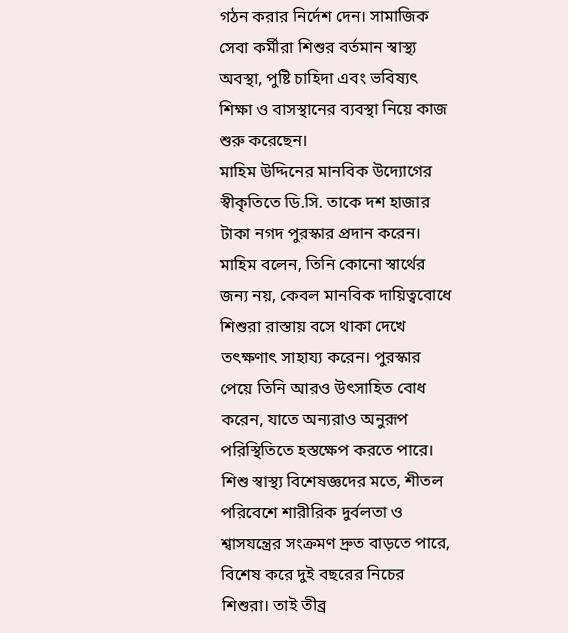গঠন করার নির্দেশ দেন। সামাজিক সেবা কর্মীরা শিশুর বর্তমান স্বাস্থ্য অবস্থা, পুষ্টি চাহিদা এবং ভবিষ্যৎ শিক্ষা ও বাসস্থানের ব্যবস্থা নিয়ে কাজ শুরু করেছেন।
মাহিম উদ্দিনের মানবিক উদ্যোগের স্বীকৃতিতে ডি.সি. তাকে দশ হাজার টাকা নগদ পুরস্কার প্রদান করেন। মাহিম বলেন, তিনি কোনো স্বার্থের জন্য নয়, কেবল মানবিক দায়িত্ববোধে শিশুরা রাস্তায় বসে থাকা দেখে তৎক্ষণাৎ সাহায্য করেন। পুরস্কার পেয়ে তিনি আরও উৎসাহিত বোধ করেন, যাতে অন্যরাও অনুরূপ পরিস্থিতিতে হস্তক্ষেপ করতে পারে।
শিশু স্বাস্থ্য বিশেষজ্ঞদের মতে, শীতল পরিবেশে শারীরিক দুর্বলতা ও শ্বাসযন্ত্রের সংক্রমণ দ্রুত বাড়তে পারে, বিশেষ করে দুই বছরের নিচের শিশুরা। তাই তীব্র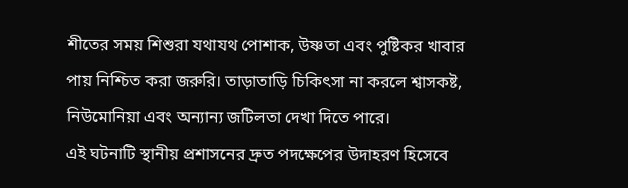শীতের সময় শিশুরা যথাযথ পোশাক, উষ্ণতা এবং পুষ্টিকর খাবার পায় নিশ্চিত করা জরুরি। তাড়াতাড়ি চিকিৎসা না করলে শ্বাসকষ্ট, নিউমোনিয়া এবং অন্যান্য জটিলতা দেখা দিতে পারে।
এই ঘটনাটি স্থানীয় প্রশাসনের দ্রুত পদক্ষেপের উদাহরণ হিসেবে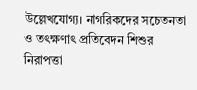উল্লেখযোগ্য। নাগরিকদের সচেতনতা ও তৎক্ষণাৎ প্রতিবেদন শিশুর নিরাপত্তা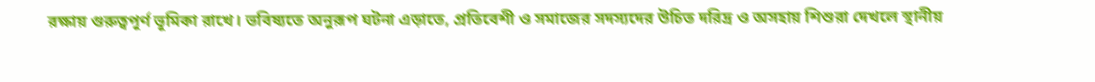রক্ষায় গুরুত্বপূর্ণ ভূমিকা রাখে। ভবিষ্যতে অনুরূপ ঘটনা এড়াতে, প্রতিবেশী ও সমাজের সদস্যদের উচিত দরিদ্র ও অসহায় শিশুরা দেখলে স্থানীয়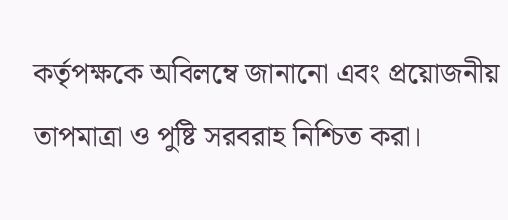কর্তৃপক্ষকে অবিলম্বে জানানো এবং প্রয়োজনীয় তাপমাত্রা ও পুষ্টি সরবরাহ নিশ্চিত করা।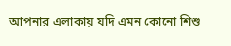আপনার এলাকায় যদি এমন কোনো শিশু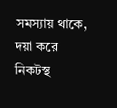সমস্যায় থাকে, দয়া করে নিকটস্থ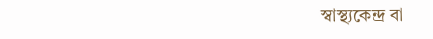স্বাস্থ্যকেন্দ্র বা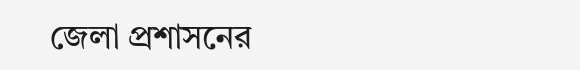জেলা প্রশাসনের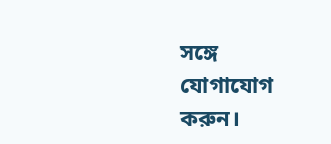সঙ্গে যোগাযোগ করুন।